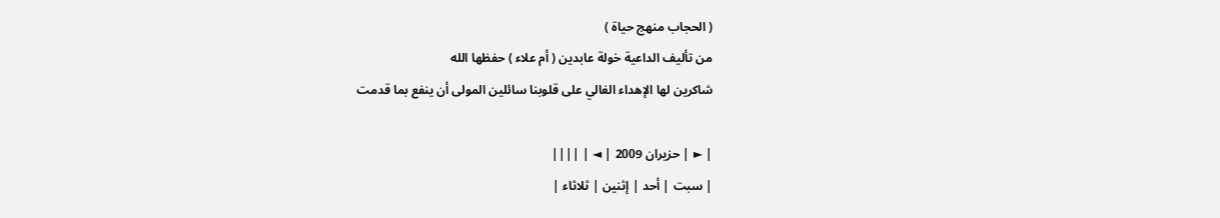( الحجاب منهج حياة )
من تأليف الداعية خولة عابدين ( أم علاء ) حفظها الله
شاكرين لها الإهداء الغالي على قلوبنا سائلين المولى أن ينفع بما قدمت

| ► | حزيران 2009 | ◄ | ||||
| سبت | أحد | إثنين | ثلاثاء |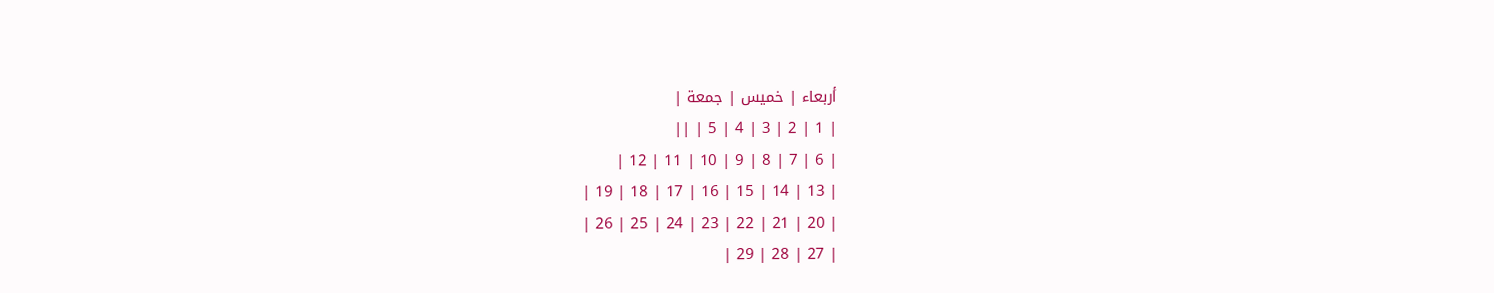أربعاء | خميس | جمعة |
| 1 | 2 | 3 | 4 | 5 | ||
| 6 | 7 | 8 | 9 | 10 | 11 | 12 |
| 13 | 14 | 15 | 16 | 17 | 18 | 19 |
| 20 | 21 | 22 | 23 | 24 | 25 | 26 |
| 27 | 28 | 29 |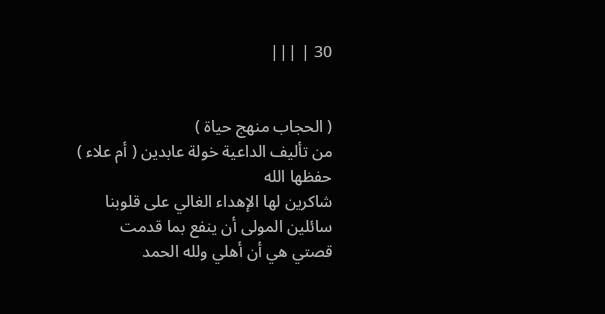30 | |||


( الحجاب منهج حياة )
من تأليف الداعية خولة عابدين ( أم علاء ) حفظها الله
شاكرين لها الإهداء الغالي على قلوبنا سائلين المولى أن ينفع بما قدمت
قصتي هي أن أهلي ولله الحمد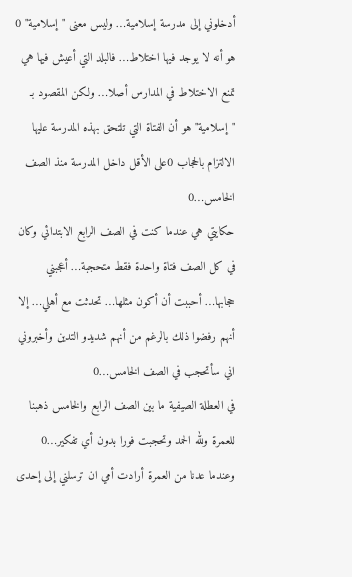أدخلوني إلى مدرسة إسلامية… وليس معنى "إسلامية" 0
هو أنه لا يوجد فيها اختلاط… فالبلد التي أعيش فيها هي تمنع الاختلاط في المدارس أصلا… ولكن المقصود بـ "إسلامية" هو أن الفتاة التي تلتحق بهذه المدرسة عليها الالتزام بالحجاب 0على الأقل داخل المدرسة منذ الصف الخامس…0
حكايتي هي عندما كنت في الصف الرابع الابتدائي وكان في كل الصف فتاة واحدة فقط متحجبة… أعجبني حجابها… أحببت أن أكون مثلها… تحدثت مع أهلي… إلا أنهم رفضوا ذلك بالرغم من أنهم شديدو التدين وأخبروني اني سأتحجب في الصف الخامس…0
في العطلة الصيفية ما بين الصف الرابع والخامس ذهبنا للعمرة ولله الحمد وتحجبت فورا بدون أي تفكير…0
وعندما عدنا من العمرة أرادت أمي ان ترسلني إلى إحدى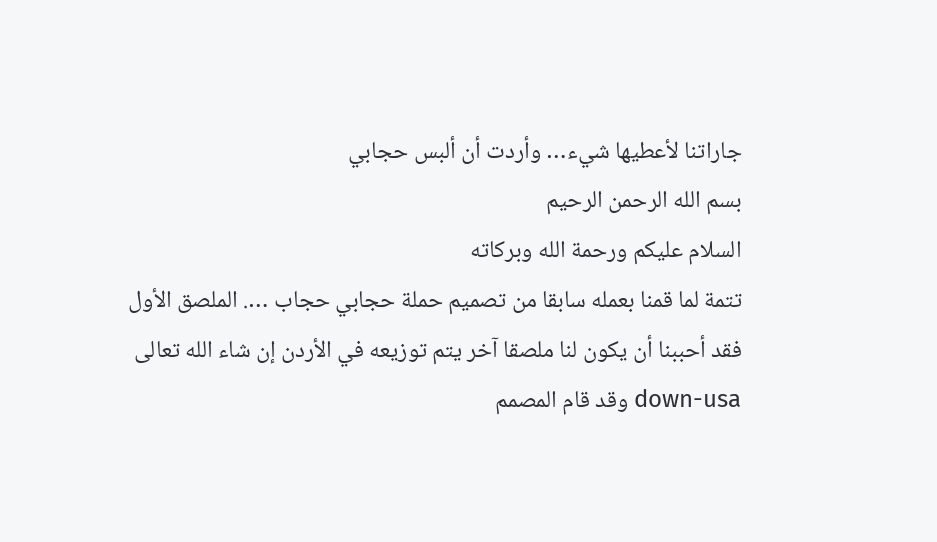جاراتنا لأعطيها شيء… وأردت أن ألبس حجابي
بسم الله الرحمن الرحيم
السلام عليكم ورحمة الله وبركاته
تتمة لما قمنا بعمله سابقا من تصميم حملة حجابي حجاب …. الملصق الأول
فقد أحببنا أن يكون لنا ملصقا آخر يتم توزيعه في الأردن إن شاء الله تعالى
down-usa وقد قام المصمم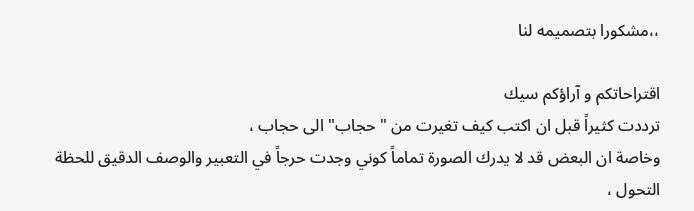،،مشكورا بتصميمه لنا

اقتراحاتكم و آراؤكم سيك
ترددت كثيراً قبل ان اكتب كيف تغيرت من " حجاب" الى حجاب ،
وخاصة ان البعض قد لا يدرك الصورة تماماً كوني وجدت حرجاً في التعبير والوصف الدقيق للحظة التحول ،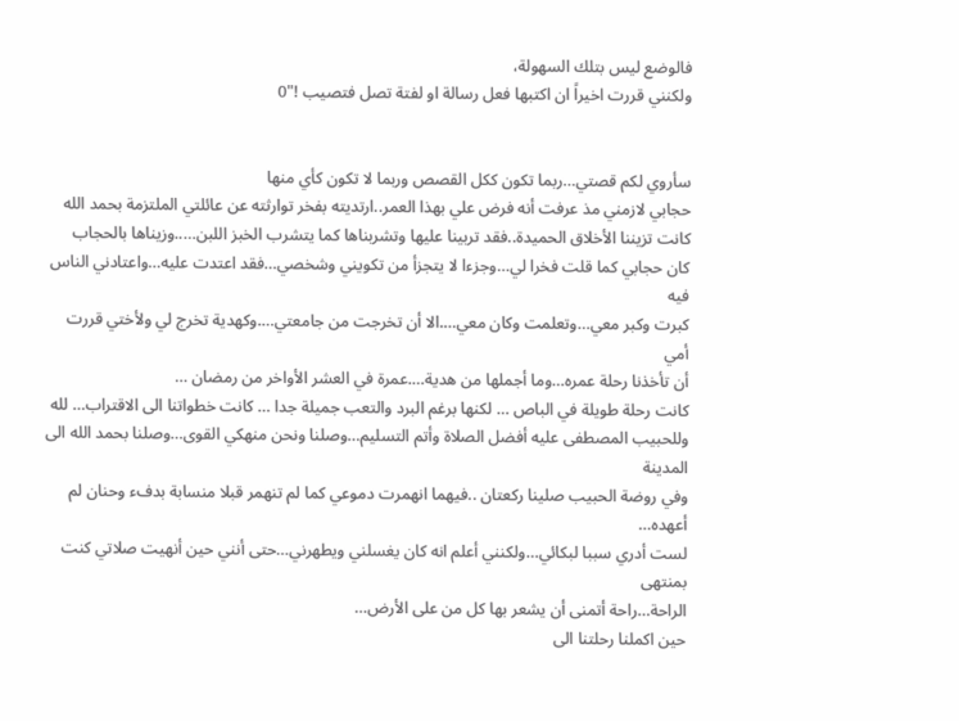فالوضع ليس بتلك السهولة،
ولكنني قررت اخيراً ان اكتبها فعل رسالة او لفتة تصل فتصيب !"0


سأروي لكم قصتي…ربما تكون ككل القصص وربما لا تكون كأي منها
حجابي لازمني مذ عرفت أنه فرض علي بهذا العمر..ارتديته بفخر توارثته عن عائلتي الملتزمة بحمد الله
كانت تزيننا الأخلاق الحميدة..فقد تربينا عليها وتشربناها كما يتشرب الخبز اللبن…..وزيناها بالحجاب
كان حجابي كما قلت فخرا لي…وجزءا لا يتجزأ من تكويني وشخصي…فقد اعتدت عليه…واعتادني الناس فيه
كبرت وكبر معي…وتعلمت وكان معي….الا أن تخرجت من جامعتي….وكهدية تخرج لي ولأختي قررت أمي
أن تأخذنا رحلة عمره…وما أجملها من هدية….عمرة في العشر الأواخر من رمضان …
كانت رحلة طويلة في الباص … لكنها برغم البرد والتعب جميلة جدا … كانت خطواتنا الى الاقتراب… لله
وللحبيب المصطفى عليه أفضل الصلاة وأتم التسليم…وصلنا ونحن منهكي القوى…وصلنا بحمد الله الى المدينة
وفي روضة الحبيب صلينا ركعتان ..فيهما انهمرت دموعي كما لم تنهمر قبلا منسابة بدفء وحنان لم أعهده…
لست أدري سببا لبكائي…ولكنني أعلم انه كان يغسلني ويطهرني…حتى أنني حين أنهيت صلاتي كنت بمنتهى
الراحة…راحة أتمنى أن يشعر بها كل من على الأرض…
حين اكملنا رحلتنا الى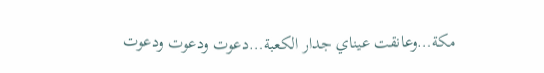مكة…وعانقت عيناي جدار الكعبة…دعوت ودعوت ودعوت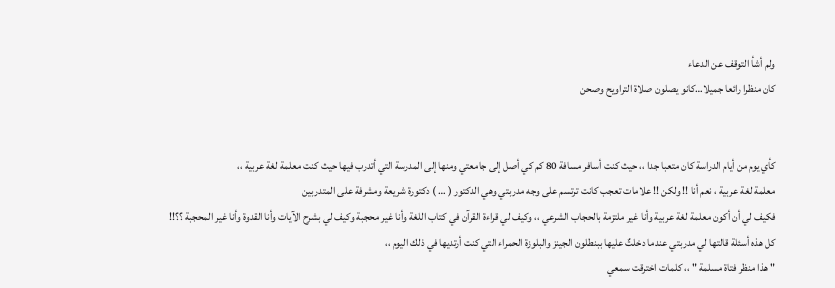ولم أشأ التوقف عن الدعاء
كان منظرا رائعا جميلا…كانو يصلون صلاة التراويح وصحن


كأي يوم من أيام الدراسة كان متعبا جدا ،، حيث كنت أسافر مسافة 80 كم كي أصل إلى جامعتي ومنها إلى المدرسة التي أتدرب فيها حيث كنت معلمة لغة عربية ،،
معلمة لغة عربية ، نعم أنا !! ولكن !! علامات تعجب كانت ترتسم على وجه مدربتي وهي الدكتور ( … ) دكتورة شريعة ومشرفة على المتدربين
فكيف لي أن أكون معلمة لغة عربية وأنا غير ملتزمة بالحجاب الشرعي ،، وكيف لي قراءة القرآن في كتاب اللغة وأنا غير محجبة وكيف لي بشرح الآيات وأنا القدوة وأنا غير المحجبة ؟؟!!
كل هذه أسئلة قالتها لي مدربتي عندما دخلتٌ عليها ببنطلون الجينز والبلوزة الحمراء التي كنت أرتديها في ذلك اليوم ،،
" هذا منظر فتاة مسلمة " ،، كلمات اخترقت سمعي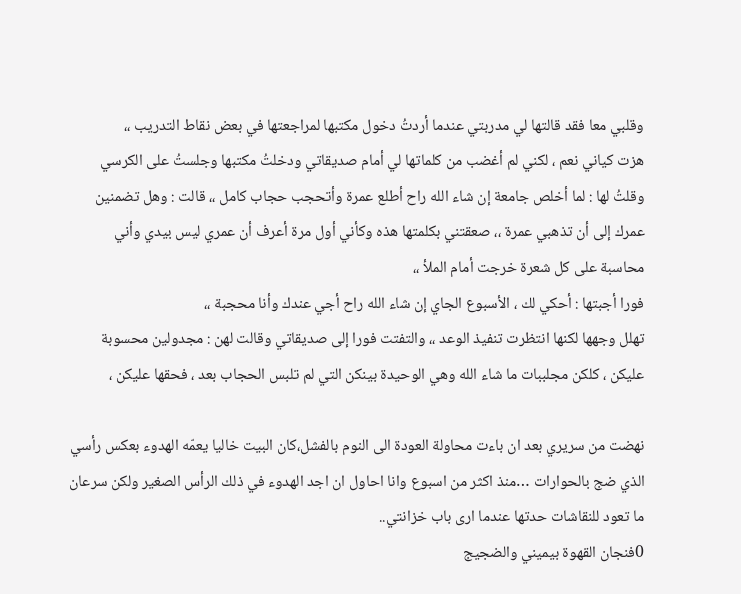وقلبي معا فقد قالتها لي مدربتي عندما أردتُ دخول مكتبها لمراجعتها في بعض نقاط التدريب ،،
هزت كياني نعم ، لكني لم أغضب من كلماتها لي أمام صديقاتي ودخلتُ مكتبها وجلستُ على الكرسي وقلتُ لها : لما أخلص جامعة إن شاء الله راح أطلع عمرة وأتحجب حجاب كامل ،، قالت : وهل تضمنين عمرك إلى أن تذهبي عمرة ،، صعقتني بكلمتها هذه وكأني أول مرة أعرف أن عمري ليس بيدي وأني محاسبة على كل شعرة خرجت أمام الملأ ،،
فورا أجبتها : أحكي لك ، الأسبوع الجاي إن شاء الله راح أجي عندك وأنا محجبة ،،
تهلل وجهها لكنها انتظرت تنفيذ الوعد ،، والتفتت فورا إلى صديقاتي وقالت لهن : مجدولين محسوبة عليكن ، كلكن مجلببات ما شاء الله وهي الوحيدة بينكن التي لم تلبس الحجاب بعد ، فحقها عليكن ،

نهضت من سريري بعد ان باءت محاولة العودة الى النوم بالفشل،كان البيت خاليا يعمّه الهدوء بعكس رأسي الذي ضج بالحوارات …منذ اكثر من اسبوع وانا احاول ان اجد الهدوء في ذلك الرأس الصغير ولكن سرعان ما تعود للنقاشات حدتها عندما ارى باب خزانتي..
0فنجان القهوة بيميني والضجيج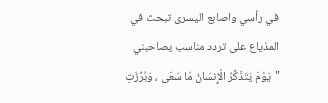في رأسي واصابع اليسرى تبحث في المذياع على تردد مناسب يصاحبني "يَوْمَ يَتَذَكَّرُ الْإِنسَانُ مَا سَعَى ، وَبُرِّزَتِ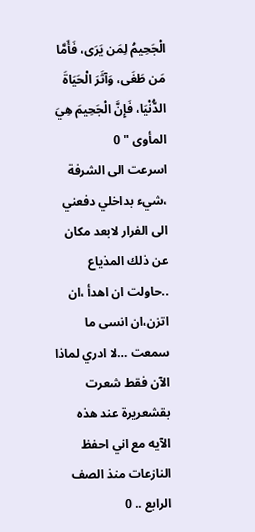الْجَحِيمُ لِمَن يَرَى، فَأَمَّا مَن طَغَى، وَآثَرَ الْحَيَاةَ الدُّنْيَا، فَإِنَّ الْجَحِيمَ هِيَ المأوى " 0
اسرعت الى الشرفة ،شيء بداخلي دفعني الى الفرار لابعد مكان عن ذلك المذياع ..حاولت ان اهدأ ،ان اتزن،ان انسى ما سمعت …لا ادري لماذا الآن فقط شعرت بقشعريرة عند هذه الآيه مع اني احفظ النازعات منذ الصف الرابع .. 0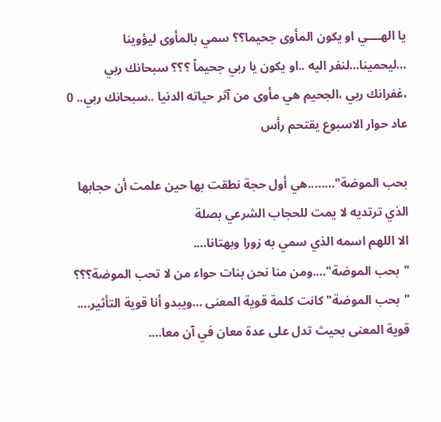يا الهــــي او يكون المأوى جحيما؟؟ سمي بالمأوى ليؤوينا …ليحمينا…لنفر اليه ..او يكون يا ربي جحيماً ؟؟؟ سبحانك ربي ،غفرانك ربي ،الجحيم هي مأوى من آثر حياته الدنيا ..سبحانك ربي.. 0
عاد حوار الاسبوع يقتحم رأس

بحب الموضة"……..هي أول حجة نطقت بها حين علمت أن حجابها الذي ترتديه لا يمت للحجاب الشرعي بصلة
الا اللهم اسمه الذي سمي به زورا وبهتانا….
"بحب الموضة"….ومن منا نحن بنات حواء من لا تحب الموضة؟؟؟
"بحب الموضة" كانت كلمة قوية المعنى …ويبدو أنا قوية التأثير….
قوية المعنى بحيث تدل على عدة معان في آن معا….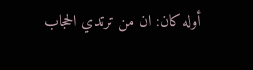أوله كان: ان من ترتدي الحجاب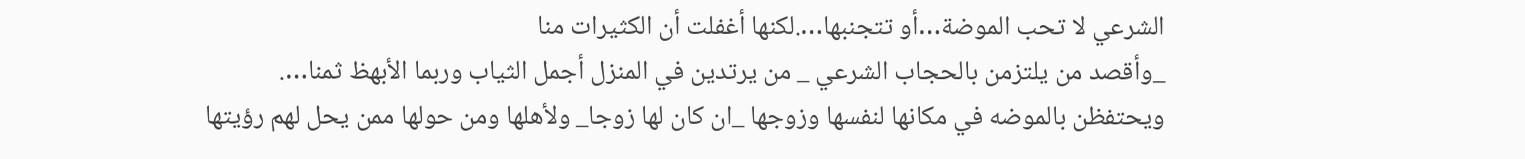الشرعي لا تحب الموضة…أو تتجنبها….لكنها أغفلت أن الكثيرات منا
_وأقصد من يلتزمن بالحجاب الشرعي _ من يرتدين في المنزل أجمل الثياب وربما الأبهظ ثمنا….
ويحتفظن بالموضه في مكانها لنفسها وزوجها _ان كان لها زوجا_ ولأهلها ومن حولها ممن يحل لهم رؤيتها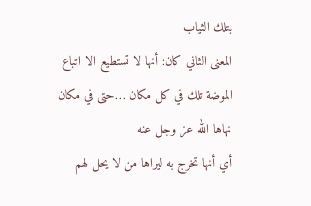بتلك الثياب
المعنى الثاني كان: أنها لا تستطيع الا اتباع الموضة تلك في كل مكان …حتى في مكان نهاها الله عز وجل عنه
أي أنها تخرج به ليراها من لا يحل لهم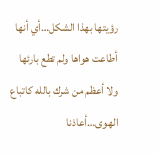رؤيتها بهذا الشكل…أي أنها أطاعت هواها ولم تطع بارئها
ولا أعظم من شرك بالله كاتباع الهوى…أعاذنا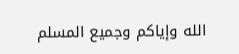الله وإياكم وجميع المسلم